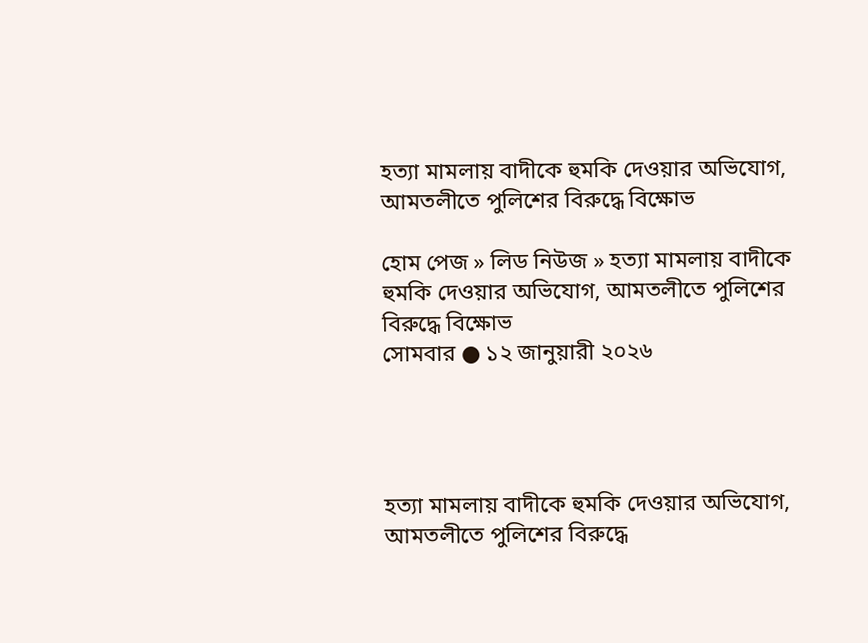হত্যা মামলায় বাদীকে হুমকি দেওয়ার অভিযোগ, আমতলীতে পুলিশের বিরুদ্ধে বিক্ষোভ

হোম পেজ » লিড নিউজ » হত্যা মামলায় বাদীকে হুমকি দেওয়ার অভিযোগ, আমতলীতে পুলিশের বিরুদ্ধে বিক্ষোভ
সোমবার ● ১২ জানুয়ারী ২০২৬




হত্যা মামলায় বাদীকে হুমকি দেওয়ার অভিযোগ, আমতলীতে পুলিশের বিরুদ্ধে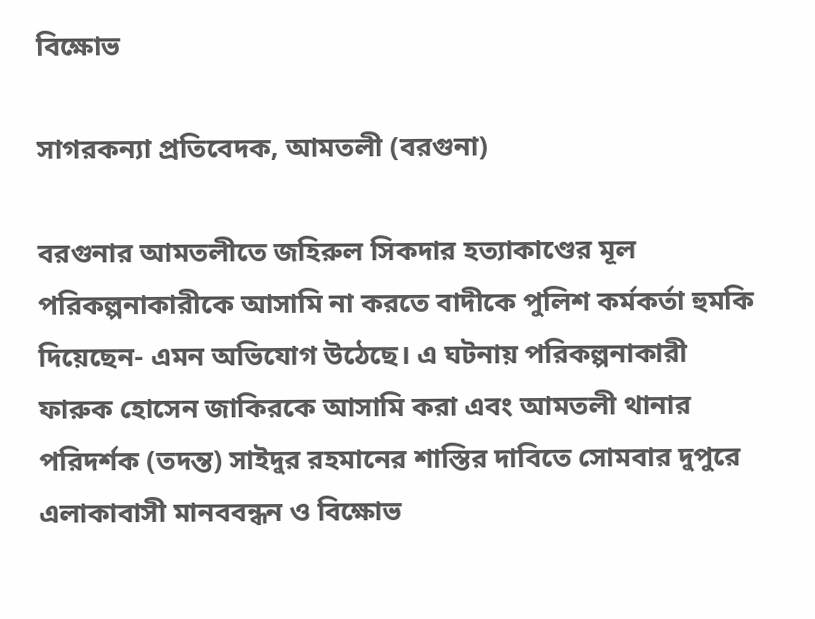বিক্ষোভ

সাগরকন্যা প্রতিবেদক, আমতলী (বরগুনা)

বরগুনার আমতলীতে জহিরুল সিকদার হত্যাকাণ্ডের মূল পরিকল্পনাকারীকে আসামি না করতে বাদীকে পুলিশ কর্মকর্তা হুমকি দিয়েছেন- এমন অভিযোগ উঠেছে। এ ঘটনায় পরিকল্পনাকারী ফারুক হোসেন জাকিরকে আসামি করা এবং আমতলী থানার পরিদর্শক (তদন্ত) সাইদুর রহমানের শাস্তির দাবিতে সোমবার দুপুরে এলাকাবাসী মানববন্ধন ও বিক্ষোভ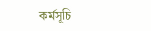কর্মসূচি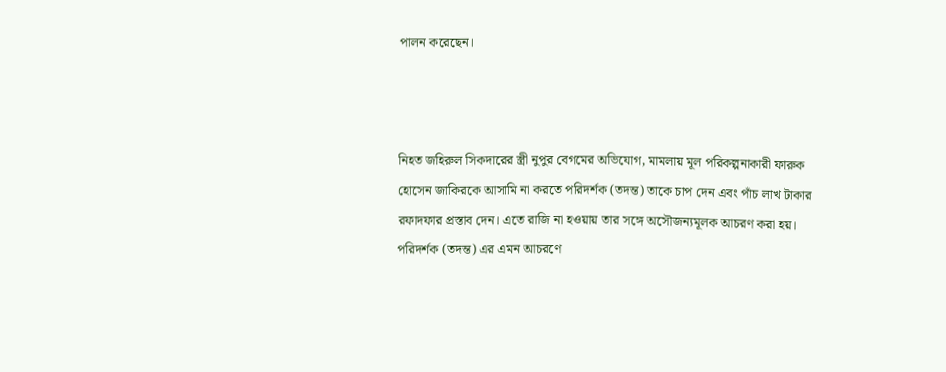পালন করেছেন।



নিহত জহিরুল সিকদারের স্ত্রী নুপুর বেগমের অভিযোগ, মামলায় মূল পরিকল্পনাকারী ফারুক হোসেন জাকিরকে আসামি না করতে পরিদর্শক (তদন্ত) তাকে চাপ দেন এবং পাঁচ লাখ টাকার রফাদফার প্রস্তাব দেন। এতে রাজি না হওয়ায় তার সঙ্গে অসৌজন্যমূলক আচরণ করা হয়। পরিদর্শক (তদন্ত) এর এমন আচরণে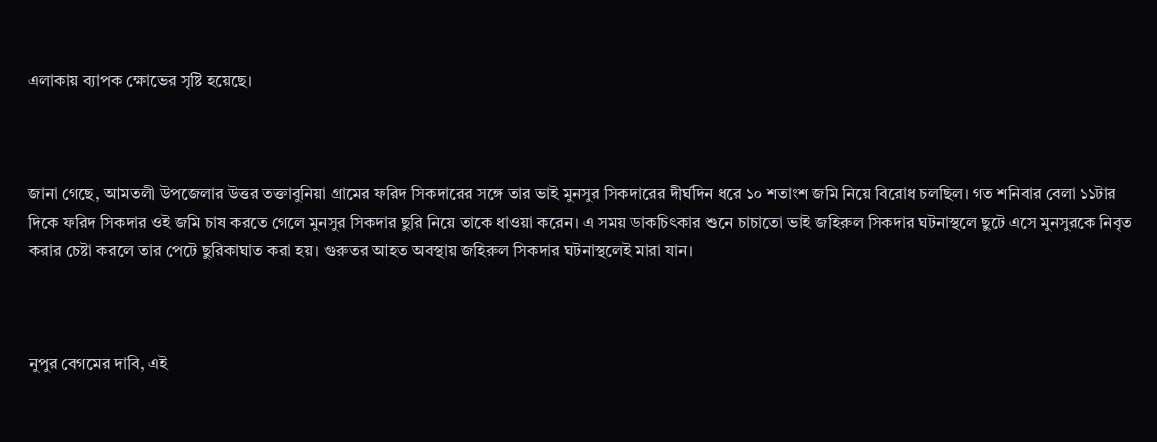এলাকায় ব্যাপক ক্ষোভের সৃষ্টি হয়েছে।



জানা গেছে, আমতলী উপজেলার উত্তর তক্তাবুনিয়া গ্রামের ফরিদ সিকদারের সঙ্গে তার ভাই মুনসুর সিকদারের দীর্ঘদিন ধরে ১০ শতাংশ জমি নিয়ে বিরোধ চলছিল। গত শনিবার বেলা ১১টার দিকে ফরিদ সিকদার ওই জমি চাষ করতে গেলে মুনসুর সিকদার ছুরি নিয়ে তাকে ধাওয়া করেন। এ সময় ডাকচিৎকার শুনে চাচাতো ভাই জহিরুল সিকদার ঘটনাস্থলে ছুটে এসে মুনসুরকে নিবৃত করার চেষ্টা করলে তার পেটে ছুরিকাঘাত করা হয়। গুরুতর আহত অবস্থায় জহিরুল সিকদার ঘটনাস্থলেই মারা যান।



নুপুর বেগমের দাবি, এই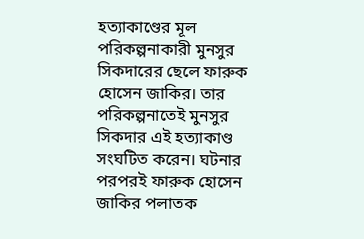হত্যাকাণ্ডের মূল পরিকল্পনাকারী মুনসুর সিকদারের ছেলে ফারুক হোসেন জাকির। তার পরিকল্পনাতেই মুনসুর সিকদার এই হত্যাকাণ্ড সংঘটিত করেন। ঘটনার পরপরই ফারুক হোসেন জাকির পলাতক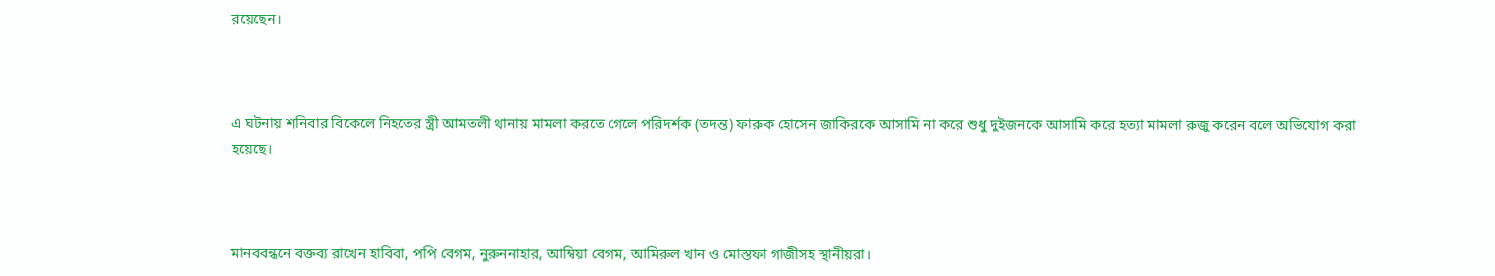রয়েছেন।



এ ঘটনায় শনিবার বিকেলে নিহতের স্ত্রী আমতলী থানায় মামলা করতে গেলে পরিদর্শক (তদন্ত) ফারুক হোসেন জাকিরকে আসামি না করে শুধু দুইজনকে আসামি করে হত্যা মামলা রুজু করেন বলে অভিযোগ করা হয়েছে।



মানববন্ধনে বক্তব্য রাখেন হাবিবা, পপি বেগম, নুরুননাহার, আম্বিয়া বেগম, আমিরুল খান ও মোস্তফা গাজীসহ স্থানীয়রা।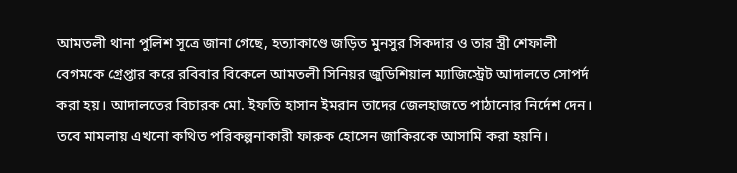আমতলী থানা পুলিশ সূত্রে জানা গেছে, হত্যাকাণ্ডে জড়িত মুনসুর সিকদার ও তার স্ত্রী শেফালী বেগমকে গ্রেপ্তার করে রবিবার বিকেলে আমতলী সিনিয়র জুডিশিয়াল ম্যাজিস্ট্রেট আদালতে সোপর্দ করা হয়। আদালতের বিচারক মো. ইফতি হাসান ইমরান তাদের জেলহাজতে পাঠানোর নির্দেশ দেন। তবে মামলায় এখনো কথিত পরিকল্পনাকারী ফারুক হোসেন জাকিরকে আসামি করা হয়নি।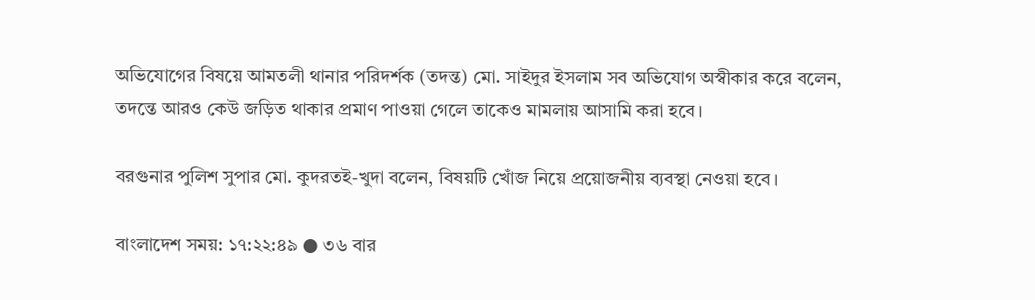অভিযোগের বিষয়ে আমতলী থানার পরিদর্শক (তদন্ত) মো. সাইদুর ইসলাম সব অভিযোগ অস্বীকার করে বলেন, তদন্তে আরও কেউ জড়িত থাকার প্রমাণ পাওয়া গেলে তাকেও মামলায় আসামি করা হবে।

বরগুনার পুলিশ সুপার মো. কুদরতই-খুদা বলেন, বিষয়টি খোঁজ নিয়ে প্রয়োজনীয় ব্যবস্থা নেওয়া হবে।

বাংলাদেশ সময়: ১৭:২২:৪৯ ● ৩৬ বার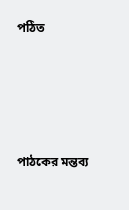পঠিত




পাঠকের মন্তব্য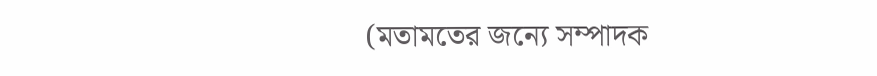(মতামতের জন্যে সম্পাদক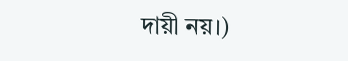দায়ী নয়।)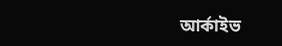আর্কাইভ